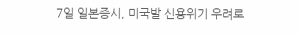7일 일본증시, 미국발 신용위기 우려로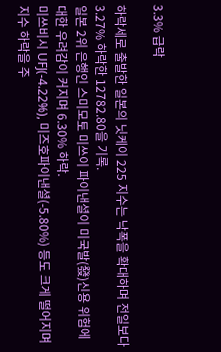3.3% 급락

하락세로 출발한 일본의 닛케이 225 지수는 낙폭을 확대하며 전일보다 3.27% 하락한 12782.80을 기록.
일본 2위 은행인 스미모토 미쓰이 파이낸셜이 미국발(發)신용 위험에 대한 우려감이 커지며 6.30% 하락.
미쓰비시 UFJ(-4.22%), 미즈호파이낸셜(-5.80%) 등도 크게 떨어지며 지수 하락을 주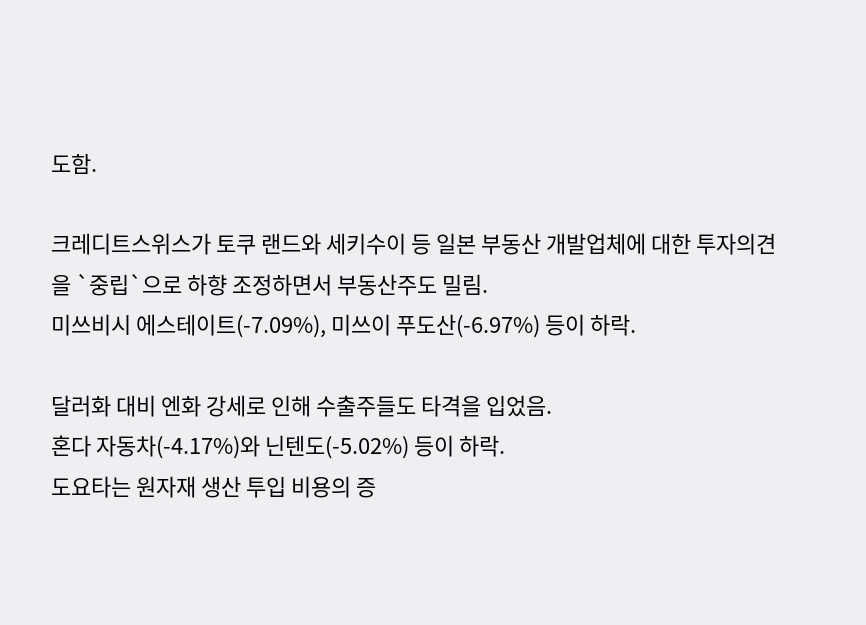도함.

크레디트스위스가 토쿠 랜드와 세키수이 등 일본 부동산 개발업체에 대한 투자의견을 `중립`으로 하향 조정하면서 부동산주도 밀림.
미쓰비시 에스테이트(-7.09%), 미쓰이 푸도산(-6.97%) 등이 하락.

달러화 대비 엔화 강세로 인해 수출주들도 타격을 입었음.
혼다 자동차(-4.17%)와 닌텐도(-5.02%) 등이 하락.
도요타는 원자재 생산 투입 비용의 증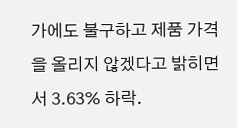가에도 불구하고 제품 가격을 올리지 않겠다고 밝히면서 3.63% 하락.